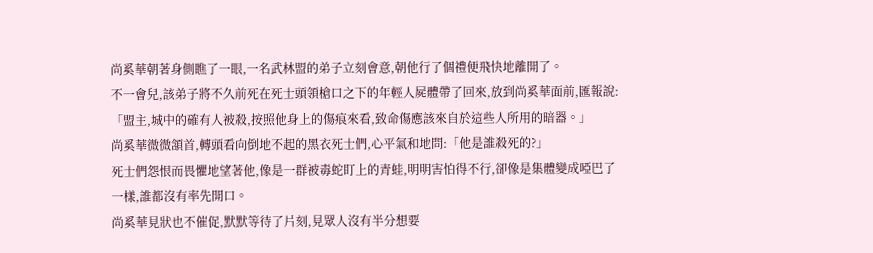尚奚華朝著身側瞧了一眼,一名武林盟的弟子立刻會意,朝他行了個禮便飛快地離開了。
不一會兒,該弟子將不久前死在死士頭領槍口之下的年輕人屍體帶了回來,放到尚奚華面前,匯報說:「盟主,城中的確有人被殺,按照他身上的傷痕來看,致命傷應該來自於這些人所用的暗器。」
尚奚華微微頷首,轉頭看向倒地不起的黑衣死士們,心平氣和地問:「他是誰殺死的?」
死士們怨恨而畏懼地望著他,像是一群被毒蛇盯上的青蛙,明明害怕得不行,卻像是集體變成啞巴了一樣,誰都沒有率先開口。
尚奚華見狀也不催促,默默等待了片刻,見眾人沒有半分想要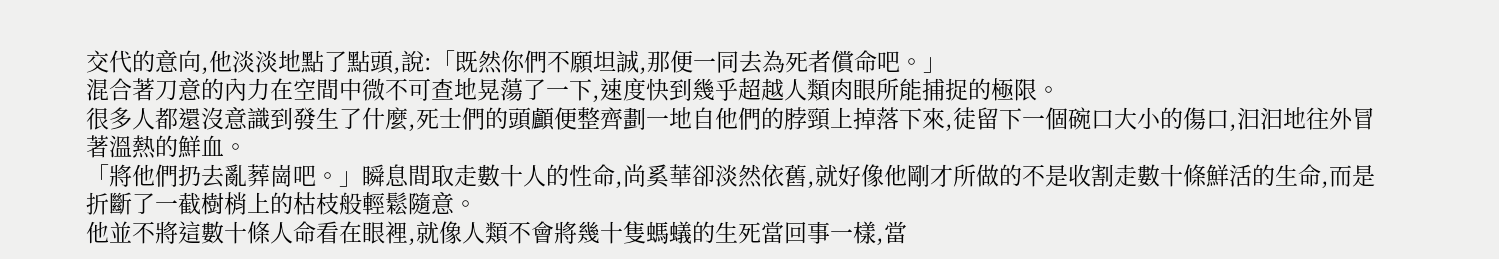交代的意向,他淡淡地點了點頭,說:「既然你們不願坦誠,那便一同去為死者償命吧。」
混合著刀意的內力在空間中微不可查地晃蕩了一下,速度快到幾乎超越人類肉眼所能捕捉的極限。
很多人都還沒意識到發生了什麼,死士們的頭顱便整齊劃一地自他們的脖頸上掉落下來,徒留下一個碗口大小的傷口,汩汩地往外冒著溫熱的鮮血。
「將他們扔去亂葬崗吧。」瞬息間取走數十人的性命,尚奚華卻淡然依舊,就好像他剛才所做的不是收割走數十條鮮活的生命,而是折斷了一截樹梢上的枯枝般輕鬆隨意。
他並不將這數十條人命看在眼裡,就像人類不會將幾十隻螞蟻的生死當回事一樣,當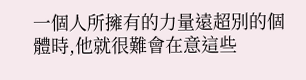一個人所擁有的力量遠超別的個體時,他就很難會在意這些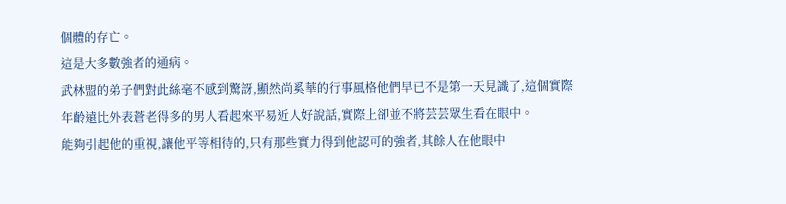個體的存亡。
這是大多數強者的通病。
武林盟的弟子們對此絲毫不感到驚訝,顯然尚奚華的行事風格他們早已不是第一天見識了,這個實際年齡遠比外表蒼老得多的男人看起來平易近人好說話,實際上卻並不將芸芸眾生看在眼中。
能夠引起他的重視,讓他平等相待的,只有那些實力得到他認可的強者,其餘人在他眼中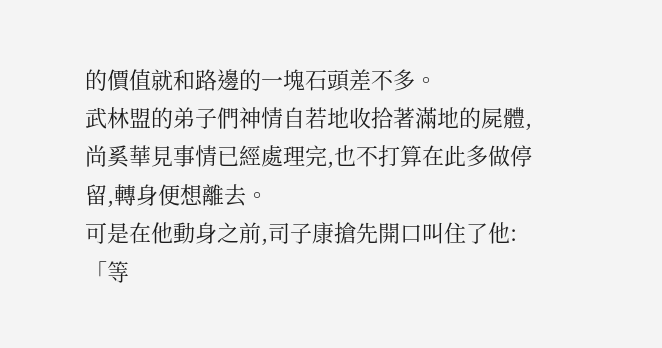的價值就和路邊的一塊石頭差不多。
武林盟的弟子們神情自若地收拾著滿地的屍體,尚奚華見事情已經處理完,也不打算在此多做停留,轉身便想離去。
可是在他動身之前,司子康搶先開口叫住了他:「等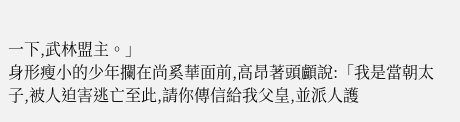一下,武林盟主。」
身形瘦小的少年攔在尚奚華面前,高昂著頭顱說:「我是當朝太子,被人迫害逃亡至此,請你傳信給我父皇,並派人護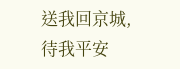送我回京城,待我平安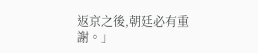返京之後,朝廷必有重謝。」